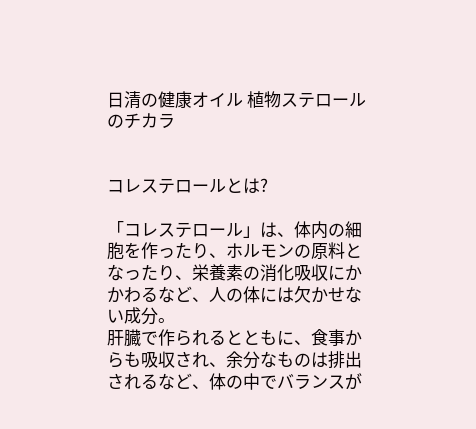日清の健康オイル 植物ステロールのチカラ


コレステロールとは?

「コレステロール」は、体内の細胞を作ったり、ホルモンの原料となったり、栄養素の消化吸収にかかわるなど、人の体には欠かせない成分。
肝臓で作られるとともに、食事からも吸収され、余分なものは排出されるなど、体の中でバランスが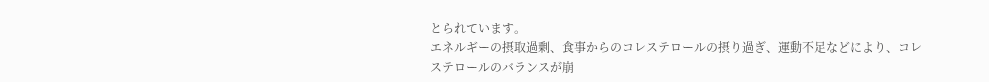とられています。
エネルギーの摂取過剰、食事からのコレステロールの摂り過ぎ、運動不足などにより、コレステロールのバランスが崩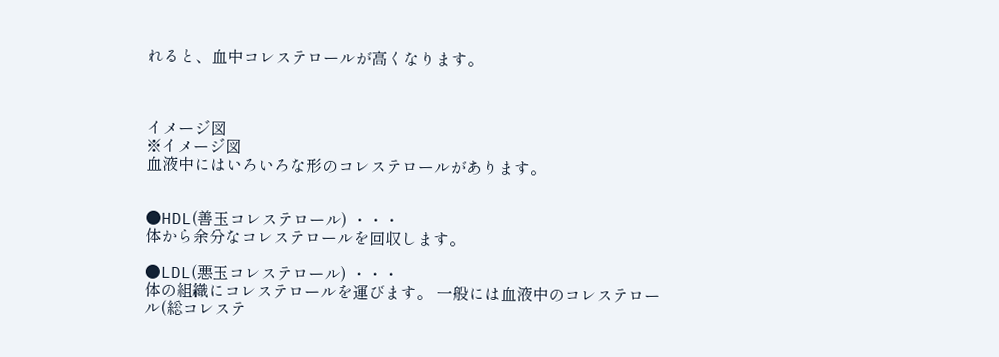れると、血中コレステロールが高くなります。



イメージ図
※イメージ図
血液中にはいろいろな形のコレステロールがあります。


●HDL(善玉コレステロール) ・・・
体から余分なコレステロールを回収します。

●LDL(悪玉コレステロール) ・・・
体の組織にコレステロールを運びます。 一般には血液中のコレステロール(総コレステ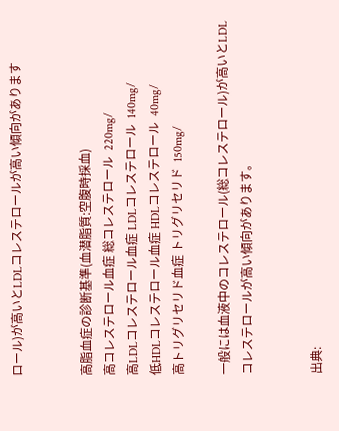ロール)が高いとLDLコレステロールが高い傾向があります


高脂血症の診断基準(血潜脂質:空腹時採血)
高コレステロール血症 総コレステロール  220mg/
高LDLコレステロール血症 LDLコレステロール  140mg/
低HDLコレステロール血症 HDLコレステロール  40mg/
高トリグリセリド血症 トリグリセリド  150mg/

一般には血液中のコレステロール(総コレステロール)が高いとLDLコレステロールが高い傾向があります。


出典: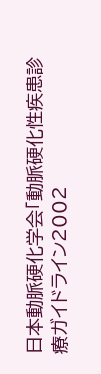日本動脈硬化学会「動脈硬化性疾患診療ガイドライン2002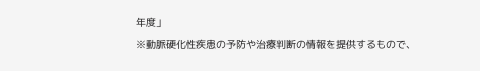年度」
※動脈硬化性疾患の予防や治療判断の情報を提供するもので、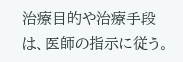治療目的や治療手段は、医師の指示に従う。